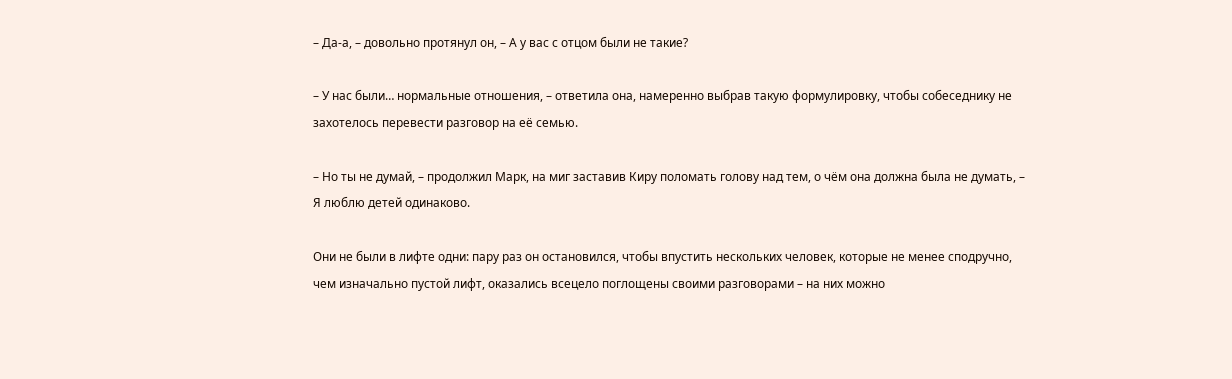– Да-а, – довольно протянул он, – А у вас с отцом были не такие?

– У нас были… нормальные отношения, – ответила она, намеренно выбрав такую формулировку, чтобы собеседнику не захотелось перевести разговор на её семью.

– Но ты не думай, – продолжил Марк, на миг заставив Киру поломать голову над тем, о чём она должна была не думать, – Я люблю детей одинаково.

Они не были в лифте одни: пару раз он остановился, чтобы впустить нескольких человек, которые не менее сподручно, чем изначально пустой лифт, оказались всецело поглощены своими разговорами – на них можно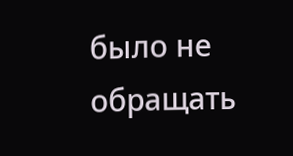было не обращать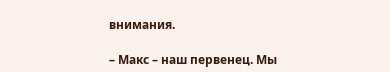внимания.

– Макс – наш первенец. Мы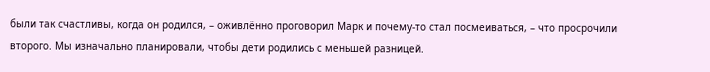были так счастливы, когда он родился, – оживлённо проговорил Марк и почему-то стал посмеиваться, – что просрочили второго. Мы изначально планировали, чтобы дети родились с меньшей разницей.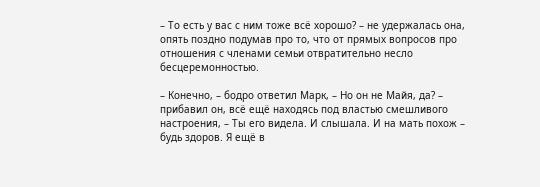– То есть у вас с ним тоже всё хорошо? – не удержалась она, опять поздно подумав про то, что от прямых вопросов про отношения с членами семьи отвратительно несло бесцеремонностью.

– Конечно, – бодро ответил Марк, – Но он не Майя, да? – прибавил он, всё ещё находясь под властью смешливого настроения, – Ты его видела. И слышала. И на мать похож – будь здоров. Я ещё в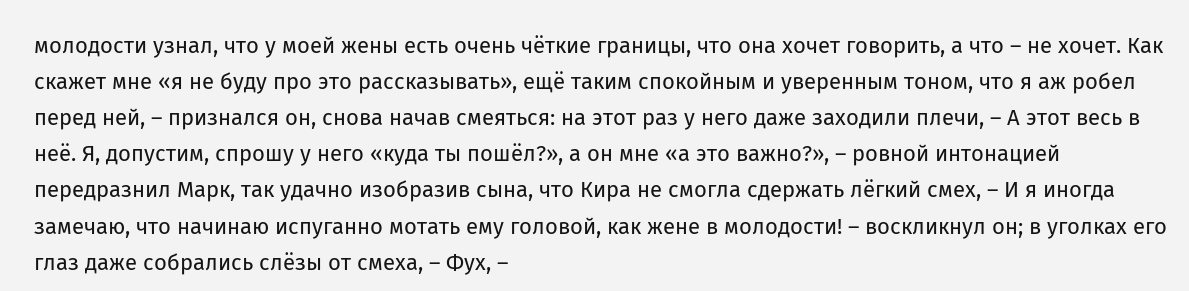молодости узнал, что у моей жены есть очень чёткие границы, что она хочет говорить, а что – не хочет. Как скажет мне «я не буду про это рассказывать», ещё таким спокойным и уверенным тоном, что я аж робел перед ней, – признался он, снова начав смеяться: на этот раз у него даже заходили плечи, – А этот весь в неё. Я, допустим, спрошу у него «куда ты пошёл?», а он мне «а это важно?», – ровной интонацией передразнил Марк, так удачно изобразив сына, что Кира не смогла сдержать лёгкий смех, – И я иногда замечаю, что начинаю испуганно мотать ему головой, как жене в молодости! – воскликнул он; в уголках его глаз даже собрались слёзы от смеха, – Фух, –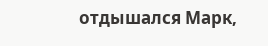отдышался Марк,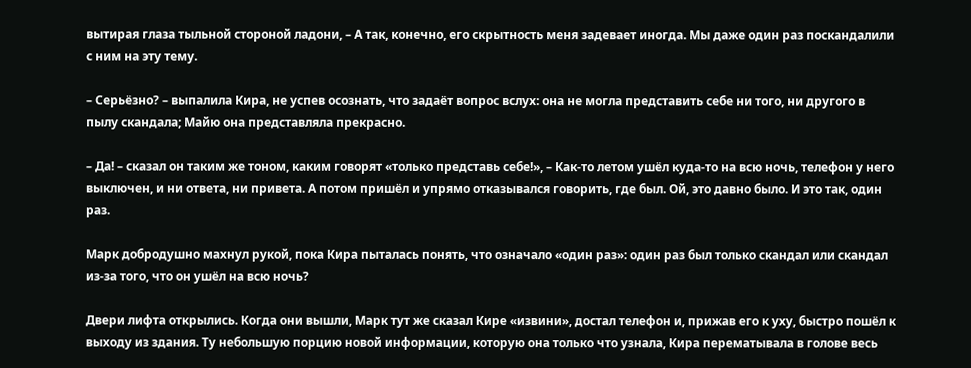вытирая глаза тыльной стороной ладони, – А так, конечно, его скрытность меня задевает иногда. Мы даже один раз поскандалили с ним на эту тему.

– Серьёзно? – выпалила Кира, не успев осознать, что задаёт вопрос вслух: она не могла представить себе ни того, ни другого в пылу скандала; Майю она представляла прекрасно.

– Да! – сказал он таким же тоном, каким говорят «только представь себе!», – Как-то летом ушёл куда-то на всю ночь, телефон у него выключен, и ни ответа, ни привета. А потом пришёл и упрямо отказывался говорить, где был. Ой, это давно было. И это так, один раз.

Марк добродушно махнул рукой, пока Кира пыталась понять, что означало «один раз»: один раз был только скандал или скандал из-за того, что он ушёл на всю ночь?

Двери лифта открылись. Когда они вышли, Марк тут же сказал Кире «извини», достал телефон и, прижав его к уху, быстро пошёл к выходу из здания. Ту небольшую порцию новой информации, которую она только что узнала, Кира перематывала в голове весь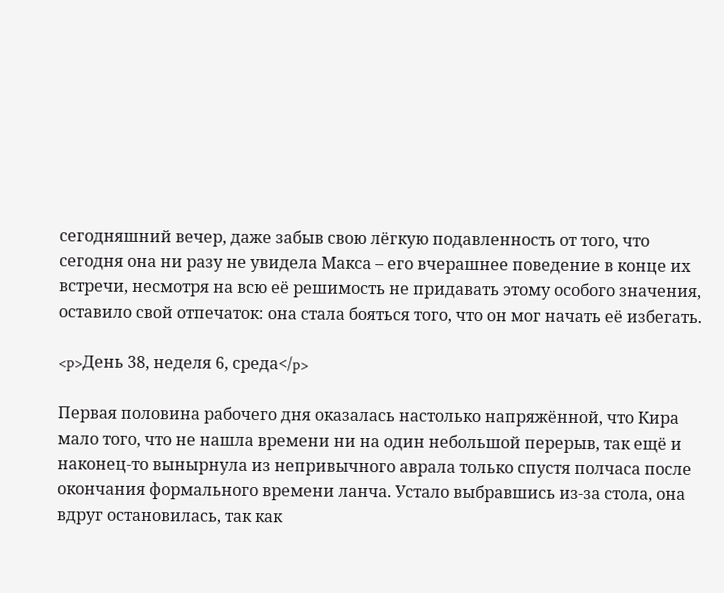сегодняшний вечер, даже забыв свою лёгкую подавленность от того, что сегодня она ни разу не увидела Макса – его вчерашнее поведение в конце их встречи, несмотря на всю её решимость не придавать этому особого значения, оставило свой отпечаток: она стала бояться того, что он мог начать её избегать.

<p>День 38, неделя 6, среда</p>

Первая половина рабочего дня оказалась настолько напряжённой, что Кира мало того, что не нашла времени ни на один небольшой перерыв, так ещё и наконец-то вынырнула из непривычного аврала только спустя полчаса после окончания формального времени ланча. Устало выбравшись из-за стола, она вдруг остановилась, так как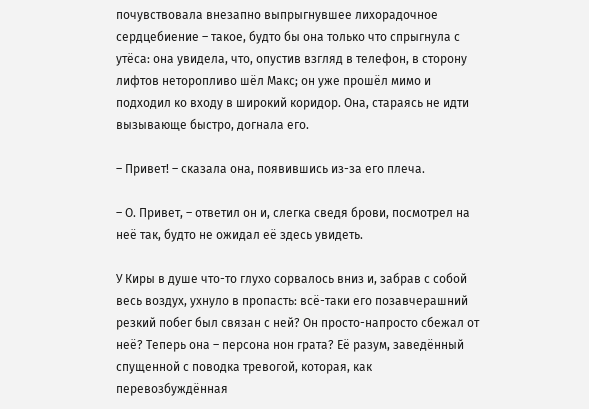почувствовала внезапно выпрыгнувшее лихорадочное сердцебиение – такое, будто бы она только что спрыгнула с утёса: она увидела, что, опустив взгляд в телефон, в сторону лифтов неторопливо шёл Макс; он уже прошёл мимо и подходил ко входу в широкий коридор. Она, стараясь не идти вызывающе быстро, догнала его.

– Привет! – сказала она, появившись из-за его плеча.

– О. Привет, – ответил он и, слегка сведя брови, посмотрел на неё так, будто не ожидал её здесь увидеть.

У Киры в душе что-то глухо сорвалось вниз и, забрав с собой весь воздух, ухнуло в пропасть: всё-таки его позавчерашний резкий побег был связан с ней? Он просто-напросто сбежал от неё? Теперь она – персона нон грата? Её разум, заведённый спущенной с поводка тревогой, которая, как перевозбуждённая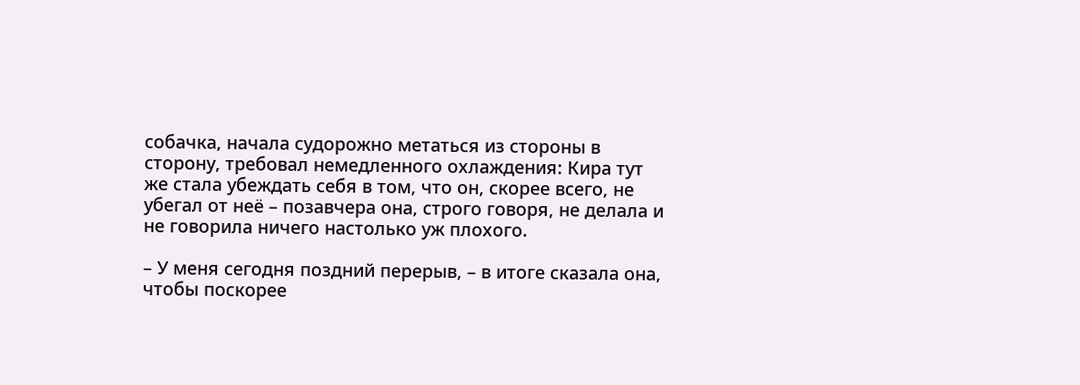собачка, начала судорожно метаться из стороны в сторону, требовал немедленного охлаждения: Кира тут же стала убеждать себя в том, что он, скорее всего, не убегал от неё – позавчера она, строго говоря, не делала и не говорила ничего настолько уж плохого.

– У меня сегодня поздний перерыв, – в итоге сказала она, чтобы поскорее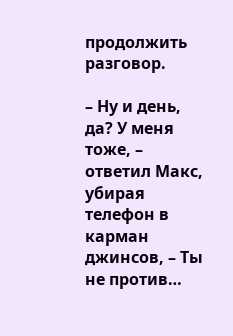продолжить разговор.

– Ну и день, да? У меня тоже, – ответил Макс, убирая телефон в карман джинсов, – Ты не против…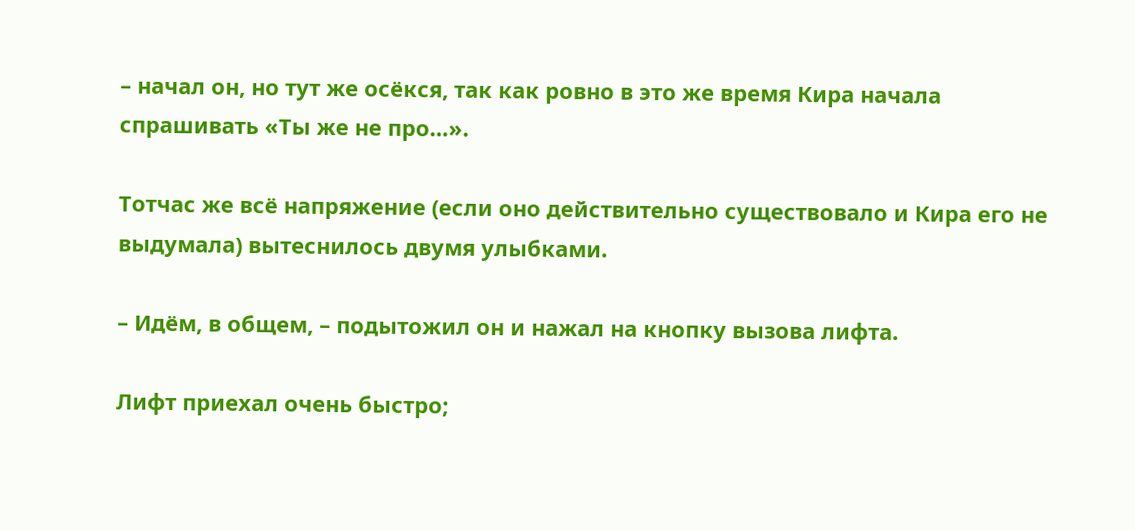– начал он, но тут же осёкся, так как ровно в это же время Кира начала спрашивать «Ты же не про…».

Тотчас же всё напряжение (если оно действительно существовало и Кира его не выдумала) вытеснилось двумя улыбками.

– Идём, в общем, – подытожил он и нажал на кнопку вызова лифта.

Лифт приехал очень быстро;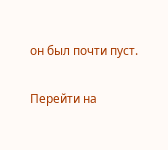он был почти пуст.

Перейти на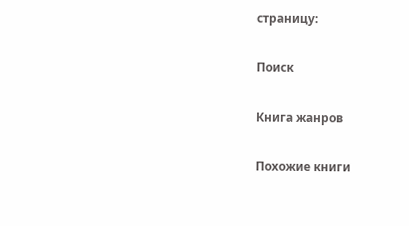страницу:

Поиск

Книга жанров

Похожие книги